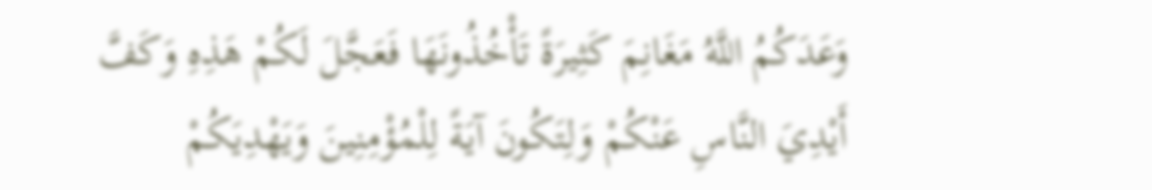وَعَدَكُمُ اللَّهُ مَغَانِمَ كَثِيرَةً تَأْخُذُونَهَا فَعَجَّلَ لَكُمْ هَذِهِ وَكَفَّ أَيْدِيَ النَّاسِ عَنْكُمْ وَلِتَكُونَ آيَةً لِلْمُؤْمِنِينَ وَيَهْدِيَكُمْ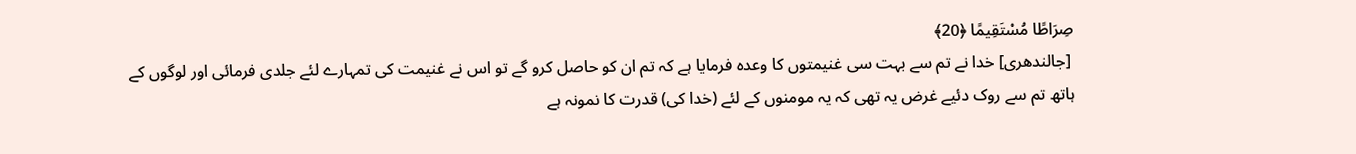صِرَاطًا مُسْتَقِيمًا ﴿20﴾
 [جالندھری] خدا نے تم سے بہت سی غنیمتوں کا وعدہ فرمایا ہے کہ تم ان کو حاصل کرو گے تو اس نے غنیمت کی تمہارے لئے جلدی فرمائی اور لوگوں کے ہاتھ تم سے روک دئیے غرض یہ تھی کہ یہ مومنوں کے لئے (خدا کی) قدرت کا نمونہ ہے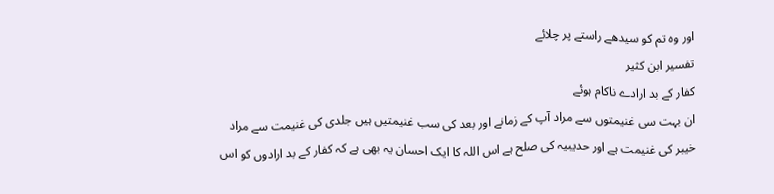اور وہ تم کو سیدھے راستے پر چلائے
تفسیر ابن كثیر
کفار کے بد ارادے ناکام ہوئے
ان بہت سی غنیمتوں سے مراد آپ کے زمانے اور بعد کی سب غنیمتیں ہیں جلدی کی غنیمت سے مراد خیبر کی غنیمت ہے اور حدیبیہ کی صلح ہے اس اللہ کا ایک احسان یہ بھی ہے کہ کفار کے بد ارادوں کو اس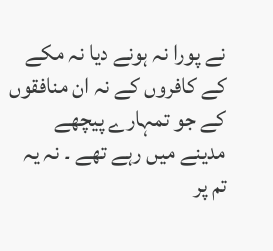نے پورا نہ ہونے دیا نہ مکے کے کافروں کے نہ ان منافقوں کے جو تمہارے پیچھے مدینے میں رہے تھے ۔ نہ یہ تم پر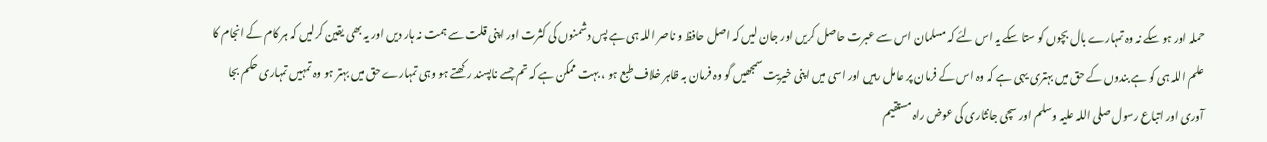حملہ اور ہو سکے نہ وہ تمہارے بال بچوں کو ستا سکے یہ اس لئے کہ مسلمان اس سے عبرت حاصل کریں اور جان لیں کہ اصل حافظ و ناصر اللہ ہی ہے پس دشمنوں کی کثرت اور اپنی قلت سے ہمت نہ ہار دیں اور یہ بھی یقین کرلیں کہ ہر کام کے انجام کا علم اللہ ہی کو ہے بندوں کے حق میں بہتری یہی ہے کہ وہ اس کے فرمان پر عامل رہیں اور اسی میں اپنی خیریت سمجھیں گو وہ فرمان بہ ظاہر خلاف طبع ہو ، بہت ممکن ہے کہ تم جسے ناپسند رکھتے ہو وہی تمہارے حق میں بہتر ہو وہ تمہیں تمہاری حکم بجا آوری اور اتباع رسول صلی اللہ علیہ وسلم اور سچی جانثاری کی عوض راہ مستقیم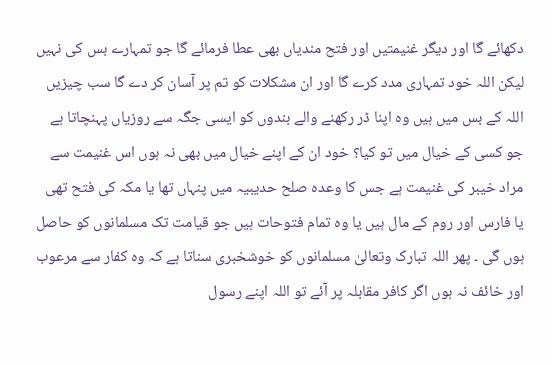دکھائے گا اور دیگر غنیمتیں اور فتح مندیاں بھی عطا فرمائے گا جو تمہارے بس کی نہیں لیکن اللہ خود تمہاری مدد کرے گا اور ان مشکلات کو تم پر آسان کر دے گا سب چیزیں اللہ کے بس میں ہیں وہ اپنا ڈر رکھنے والے بندوں کو ایسی جگہ سے روزیاں پہنچاتا ہے جو کسی کے خیال میں تو کیا؟ خود ان کے اپنے خیال میں بھی نہ ہوں اس غنیمت سے مراد خیبر کی غنیمت ہے جس کا وعدہ صلح حدیبیہ میں پنہاں تھا یا مکہ کی فتح تھی یا فارس اور روم کے مال ہیں یا وہ تمام فتوحات ہیں جو قیامت تک مسلمانوں کو حاصل ہوں گی ۔ پھر اللہ تبارک وتعالیٰ مسلمانوں کو خوشخبری سناتا ہے کہ وہ کفار سے مرعوب اور خائف نہ ہوں اگر کافر مقابلہ پر آئے تو اللہ اپنے رسول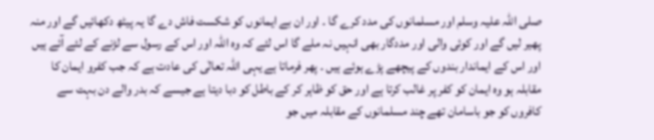صلی اللہ علیہ وسلم اور مسلمانوں کی مدد کرے گا ۔ اور ان بے ایمانوں کو شکست فاش دے گا یہ پیٹھ دکھائیں گے اور منہ پھیر لیں گے اور کوئی والی اور مددگار بھی انہیں نہ ملے گا اس لئے کہ وہ اللہ اور اس کے رسول سے لڑنے کے لئے آئے ہیں اور اس کے ایماندار بندوں کے پیچھے پڑے ہوئے ہیں ۔ پھر فرماتا ہے یہی اللہ تعالٰی کی عادت ہے کہ جب کفرو ایمان کا مقابلہ ہو وہ ایمان کو کفر پر غالب کرتا ہے اور حق کو ظاہر کر کے باطل کو دبا دیتا ہے جیسے کہ بدر والے دن بہت سے کافروں کو جو باسامان تھے چند مسلمانوں کے مقابلہ میں جو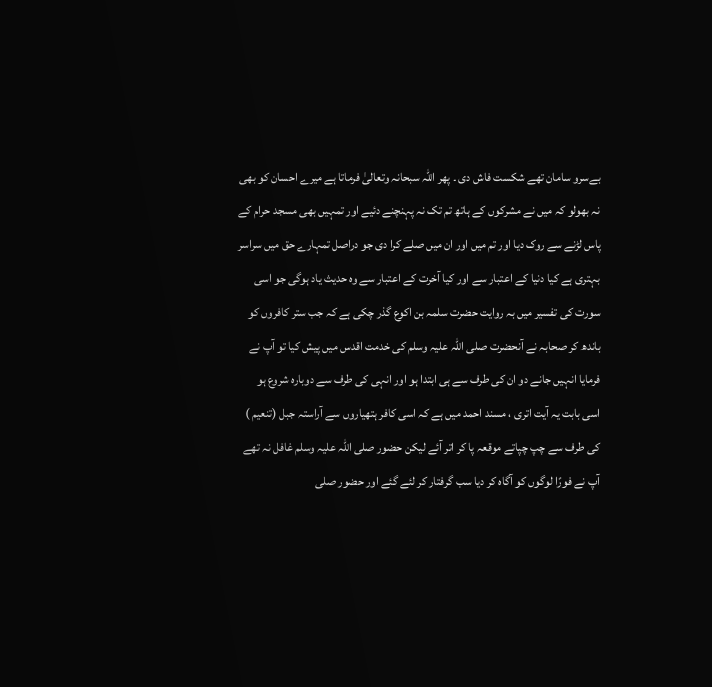بےسرو سامان تھے شکست فاش دی ۔ پھر اللہ سبحانہ وتعالیٰ فرماتا ہے میرے احسان کو بھی نہ بھولو کہ میں نے مشرکوں کے ہاتھ تم تک نہ پہنچنے دئیے اور تمہیں بھی مسجد حرام کے پاس لڑنے سے روک دیا اور تم میں اور ان میں صلے کرا دی جو دراصل تمہارے حق میں سراسر بہتری ہے کیا دنیا کے اعتبار سے اور کیا آخرت کے اعتبار سے وہ حدیث یاد ہوگی جو اسی سورت کی تفسیر میں بہ روایت حضرت سلمہ بن اکوع گذر چکی ہے کہ جب ستر کافروں کو باندھ کر صحابہ نے آنحضرت صلی اللہ علیہ وسلم کی خدمت اقدس میں پیش کیا تو آپ نے فرمایا انہیں جانے دو ان کی طرف سے ہی ابتدا ہو اور انہی کی طرف سے دوبارہ شروع ہو اسی بابت یہ آیت اتری ، مسند احمد میں ہے کہ اسی کافر ہتھیاروں سے آراستہ جبل (تنعیم ) کی طرف سے چپ چپاتے موقعہ پا کر اتر آئے لیکن حضور صلی اللہ علیہ وسلم غافل نہ تھے آپ نے فورًا لوگوں کو آگاہ کر دیا سب گرفتار کر لئے گئے اور حضور صلی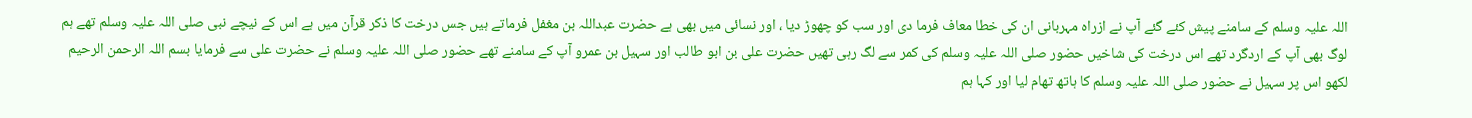اللہ علیہ وسلم کے سامنے پیش کئے گئے آپ نے ازراہ مہربانی ان کی خطا معاف فرما دی اور سب کو چھوڑ دیا ، اور نسائی میں بھی ہے حضرت عبداللہ بن مغفل فرماتے ہیں جس درخت کا ذکر قرآن میں ہے اس کے نیچے نبی صلی اللہ علیہ وسلم تھے ہم لوگ بھی آپ کے اردگرد تھے اس درخت کی شاخیں حضور صلی اللہ علیہ وسلم کی کمر سے لگ رہی تھیں حضرت علی بن ابو طالب اور سہیل بن عمرو آپ کے سامنے تھے حضور صلی اللہ علیہ وسلم نے حضرت علی سے فرمایا بسم اللہ الرحمن الرحیم لکھو اس پر سہیل نے حضور صلی اللہ علیہ وسلم کا ہاتھ تھام لیا اور کہا ہم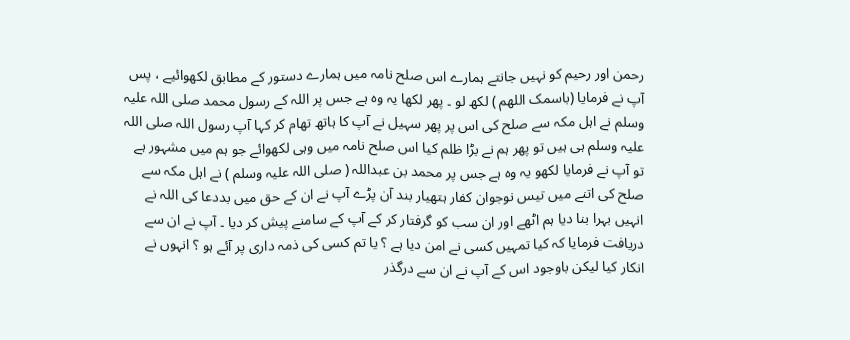رحمن اور رحیم کو نہیں جانتے ہمارے اس صلح نامہ میں ہمارے دستور کے مطابق لکھوائیے ، پس آپ نے فرمایا (باسمک اللھم ) لکھ لو ۔ پھر لکھا یہ وہ ہے جس پر اللہ کے رسول محمد صلی اللہ علیہ وسلم نے اہل مکہ سے صلح کی اس پر پھر سہیل نے آپ کا ہاتھ تھام کر کہا آپ رسول اللہ صلی اللہ علیہ وسلم ہی ہیں تو پھر ہم نے بڑا ظلم کیا اس صلح نامہ میں وہی لکھوائے جو ہم میں مشہور ہے تو آپ نے فرمایا لکھو یہ وہ ہے جس پر محمد بن عبداللہ ( صلی اللہ علیہ وسلم ) نے اہل مکہ سے صلح کی اتنے میں تیس نوجوان کفار ہتھیار بند آن پڑے آپ نے ان کے حق میں بددعا کی اللہ نے انہیں بہرا بنا دیا ہم اٹھے اور ان سب کو گرفتار کر کے آپ کے سامنے پیش کر دیا ۔ آپ نے ان سے دریافت فرمایا کہ کیا تمہیں کسی نے امن دیا ہے ؟ یا تم کسی کی ذمہ داری پر آئے ہو ؟ انہوں نے انکار کیا لیکن باوجود اس کے آپ نے ان سے درگذر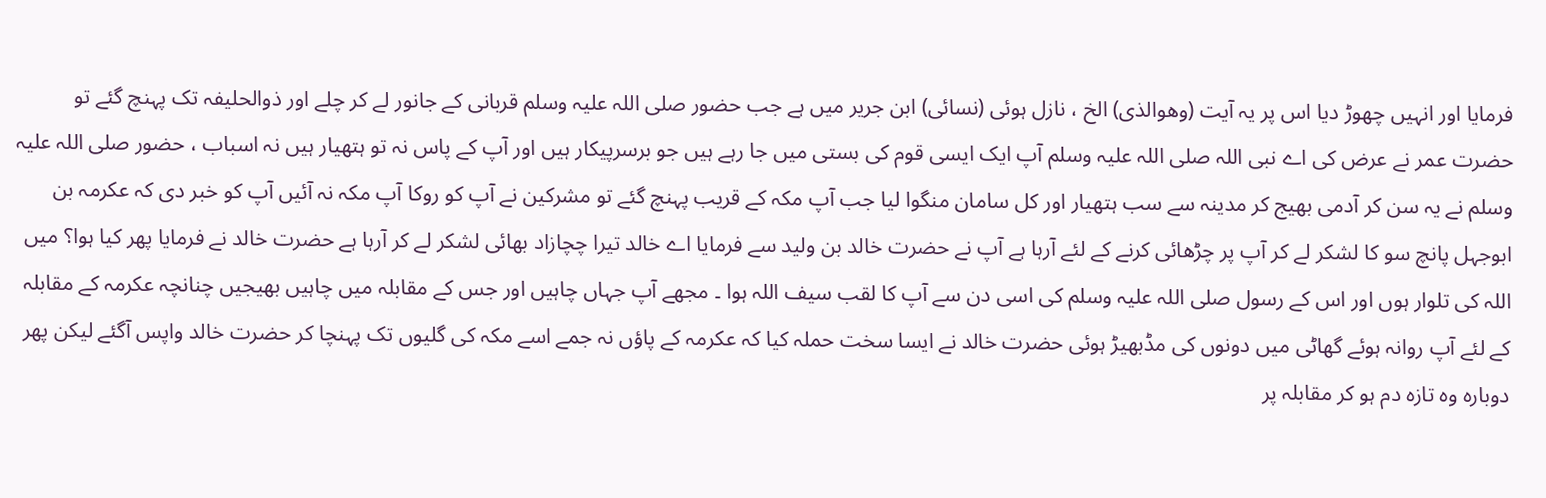فرمایا اور انہیں چھوڑ دیا اس پر یہ آیت (وھوالذی) الخ ، نازل ہوئی (نسائی) ابن جریر میں ہے جب حضور صلی اللہ علیہ وسلم قربانی کے جانور لے کر چلے اور ذوالحلیفہ تک پہنچ گئے تو حضرت عمر نے عرض کی اے نبی اللہ صلی اللہ علیہ وسلم آپ ایک ایسی قوم کی بستی میں جا رہے ہیں جو برسرپیکار ہیں اور آپ کے پاس نہ تو ہتھیار ہیں نہ اسباب ، حضور صلی اللہ علیہ وسلم نے یہ سن کر آدمی بھیج کر مدینہ سے سب ہتھیار اور کل سامان منگوا لیا جب آپ مکہ کے قریب پہنچ گئے تو مشرکین نے آپ کو روکا آپ مکہ نہ آئیں آپ کو خبر دی کہ عکرمہ بن ابوجہل پانچ سو کا لشکر لے کر آپ پر چڑھائی کرنے کے لئے آرہا ہے آپ نے حضرت خالد بن ولید سے فرمایا اے خالد تیرا چچازاد بھائی لشکر لے کر آرہا ہے حضرت خالد نے فرمایا پھر کیا ہوا؟ میں اللہ کی تلوار ہوں اور اس کے رسول صلی اللہ علیہ وسلم کی اسی دن سے آپ کا لقب سیف اللہ ہوا ۔ مجھے آپ جہاں چاہیں اور جس کے مقابلہ میں چاہیں بھیجیں چنانچہ عکرمہ کے مقابلہ کے لئے آپ روانہ ہوئے گھاٹی میں دونوں کی مڈبھیڑ ہوئی حضرت خالد نے ایسا سخت حملہ کیا کہ عکرمہ کے پاؤں نہ جمے اسے مکہ کی گلیوں تک پہنچا کر حضرت خالد واپس آگئے لیکن پھر دوبارہ وہ تازہ دم ہو کر مقابلہ پر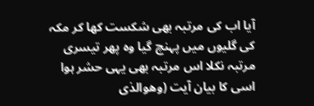آیا اب کی مرتبہ بھی شکست کھا کر مکہ کی گلیوں میں پہنچ گیا وہ پھر تیسری مرتبہ نکلا اس مرتبہ بھی یہی حشر ہوا اسی کا بیان آیت (وھوالذی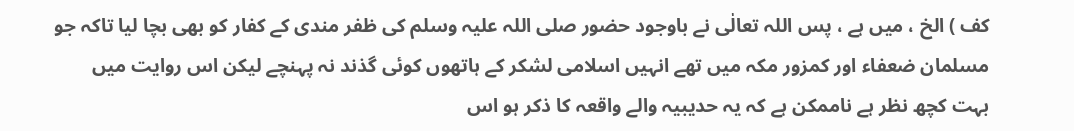کف ) الخ ، میں ہے ، پس اللہ تعالٰی نے باوجود حضور صلی اللہ علیہ وسلم کی ظفر مندی کے کفار کو بھی بچا لیا تاکہ جو مسلمان ضعفاء اور کمزور مکہ میں تھے انہیں اسلامی لشکر کے ہاتھوں کوئی گذند نہ پہنچے لیکن اس روایت میں بہت کچھ نظر ہے ناممکن ہے کہ یہ حدیبیہ والے واقعہ کا ذکر ہو اس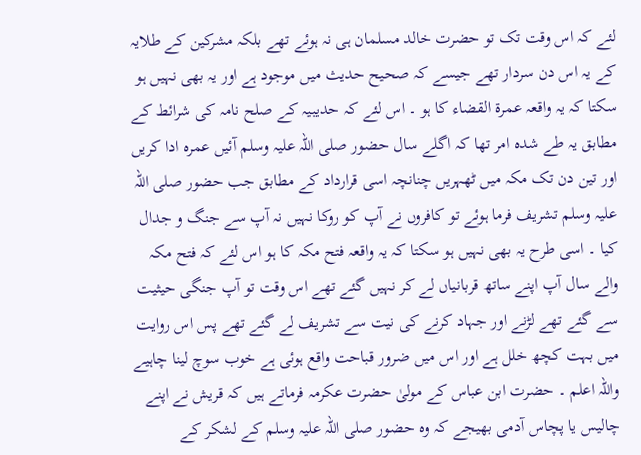لئے کہ اس وقت تک تو حضرت خالد مسلمان ہی نہ ہوئے تھے بلکہ مشرکین کے طلایہ کے یہ اس دن سردار تھے جیسے کہ صحیح حدیث میں موجود ہے اور یہ بھی نہیں ہو سکتا کہ یہ واقعہ عمرۃ القضاء کا ہو ۔ اس لئے کہ حدیبیہ کے صلح نامہ کی شرائط کے مطابق یہ طے شدہ امر تھا کہ اگلے سال حضور صلی اللہ علیہ وسلم آئیں عمرہ ادا کریں اور تین دن تک مکہ میں ٹھہریں چنانچہ اسی قرارداد کے مطابق جب حضور صلی اللہ علیہ وسلم تشریف فرما ہوئے تو کافروں نے آپ کو روکا نہیں نہ آپ سے جنگ و جدال کیا ۔ اسی طرح یہ بھی نہیں ہو سکتا کہ یہ واقعہ فتح مکہ کا ہو اس لئے کہ فتح مکہ والے سال آپ اپنے ساتھ قربانیاں لے کر نہیں گئے تھے اس وقت تو آپ جنگی حیثیت سے گئے تھے لڑنے اور جہاد کرنے کی نیت سے تشریف لے گئے تھے پس اس روایت میں بہت کچھ خلل ہے اور اس میں ضرور قباحت واقع ہوئی ہے خوب سوچ لینا چاہیے واللہ اعلم ۔ حضرت ابن عباس کے مولیٰ حضرت عکرمہ فرماتے ہیں کہ قریش نے اپنے چالیس یا پچاس آدمی بھیجے کہ وہ حضور صلی اللہ علیہ وسلم کے لشکر کے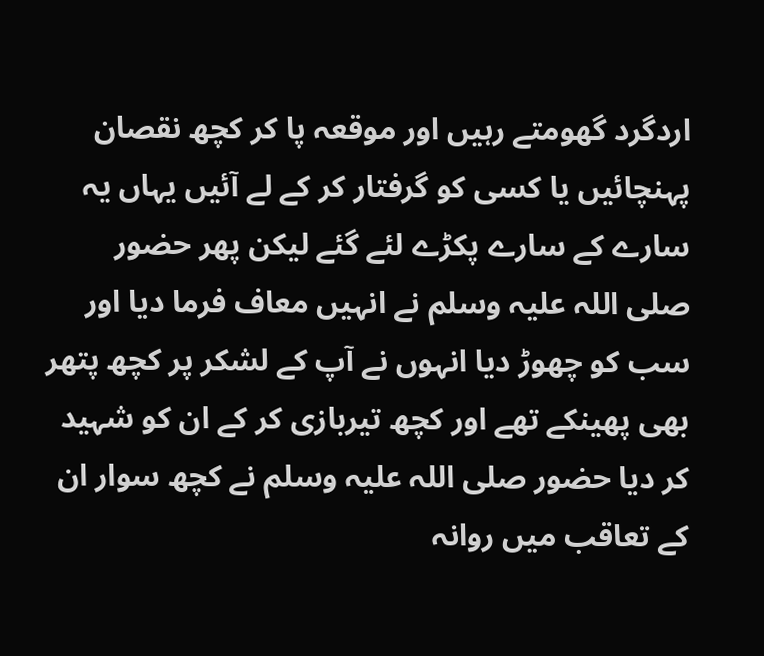اردگرد گھومتے رہیں اور موقعہ پا کر کچھ نقصان پہنچائیں یا کسی کو گرفتار کر کے لے آئیں یہاں یہ سارے کے سارے پکڑے لئے گئے لیکن پھر حضور صلی اللہ علیہ وسلم نے انہیں معاف فرما دیا اور سب کو چھوڑ دیا انہوں نے آپ کے لشکر پر کچھ پتھر بھی پھینکے تھے اور کچھ تیربازی کر کے ان کو شہید کر دیا حضور صلی اللہ علیہ وسلم نے کچھ سوار ان کے تعاقب میں روانہ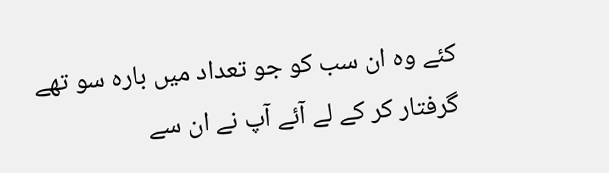کئے وہ ان سب کو جو تعداد میں بارہ سو تھے گرفتار کر کے لے آئے آپ نے ان سے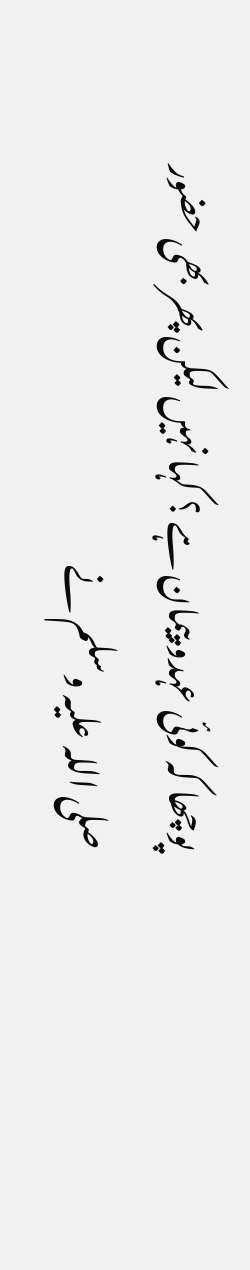پوچھا کہ کوئی عہدو پیمان ہے ؟ کہا نہیں لیکن پھر بھی حضور صلی اللہ علیہ وسلم نے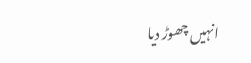انہیں چھوڑ دیا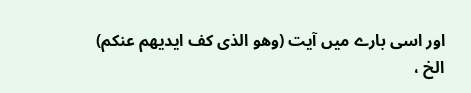اور اسی بارے میں آیت (وھو الذی کف ایدیھم عنکم) الخ ،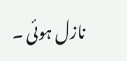نازل ہوئی ۔